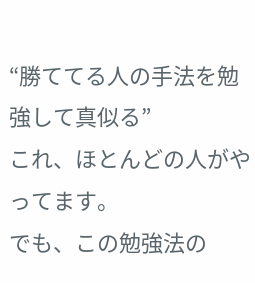“勝ててる人の手法を勉強して真似る”
これ、ほとんどの人がやってます。
でも、この勉強法の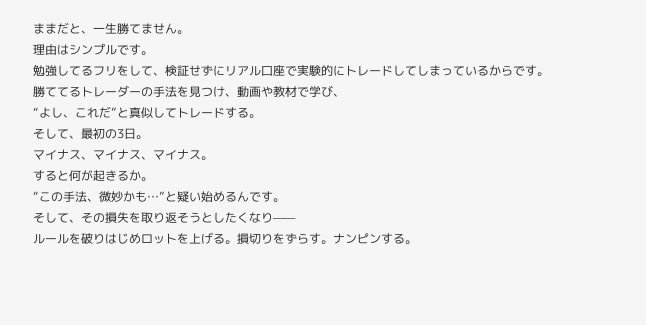ままだと、一生勝てません。
理由はシンプルです。
勉強してるフリをして、検証せずにリアル口座で実験的にトレードしてしまっているからです。
勝ててるトレーダーの手法を見つけ、動画や教材で学び、
“よし、これだ”と真似してトレードする。
そして、最初の3日。
マイナス、マイナス、マイナス。
すると何が起きるか。
“この手法、微妙かも…”と疑い始めるんです。
そして、その損失を取り返そうとしたくなり——
ルールを破りはじめロットを上げる。損切りをずらす。ナンピンする。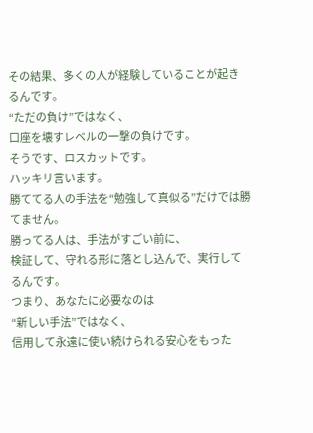その結果、多くの人が経験していることが起きるんです。
“ただの負け”ではなく、
口座を壊すレベルの一撃の負けです。
そうです、ロスカットです。
ハッキリ言います。
勝ててる人の手法を“勉強して真似る”だけでは勝てません。
勝ってる人は、手法がすごい前に、
検証して、守れる形に落とし込んで、実行してるんです。
つまり、あなたに必要なのは
“新しい手法”ではなく、
信用して永遠に使い続けられる安心をもった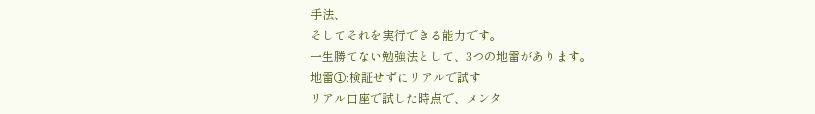手法、
そしてそれを実行できる能力です。
一生勝てない勉強法として、3つの地雷があります。
地雷①:検証せずにリアルで試す
リアル口座で試した時点で、メンタ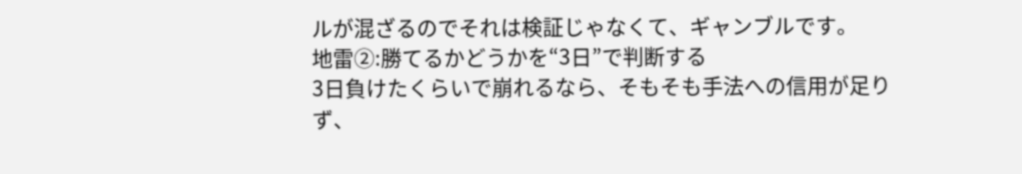ルが混ざるのでそれは検証じゃなくて、ギャンブルです。
地雷②:勝てるかどうかを“3日”で判断する
3日負けたくらいで崩れるなら、そもそも手法への信用が足りず、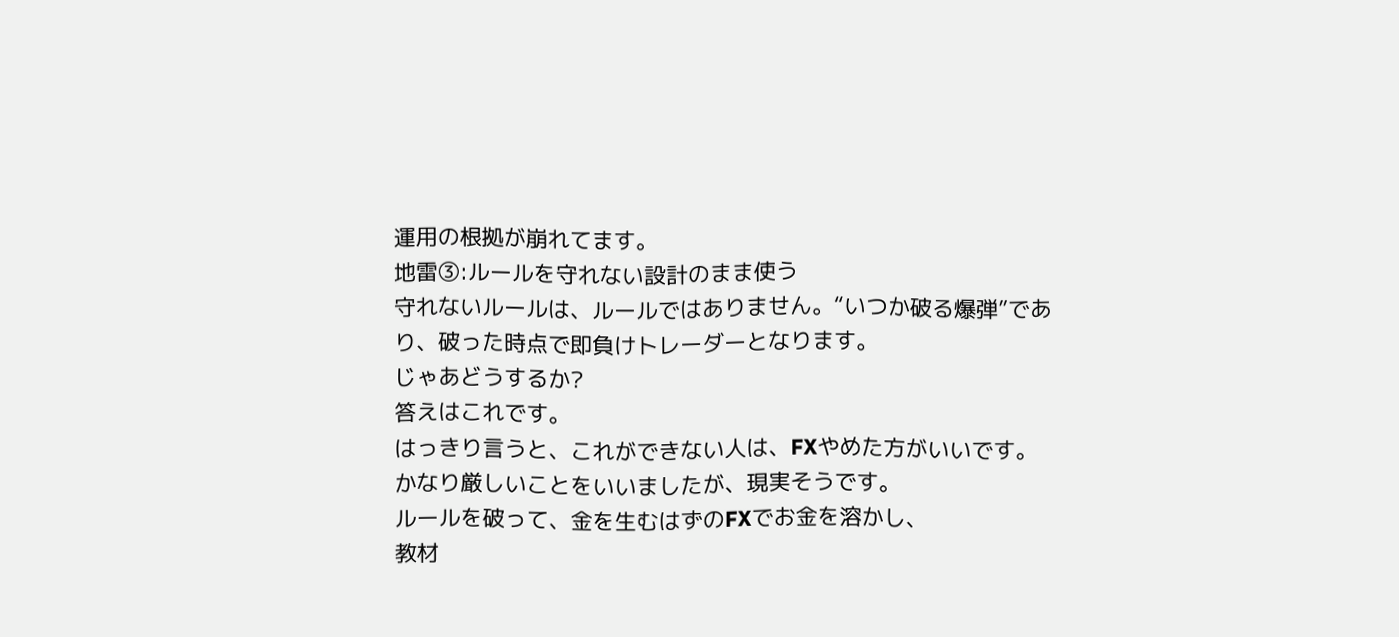運用の根拠が崩れてます。
地雷③:ルールを守れない設計のまま使う
守れないルールは、ルールではありません。“いつか破る爆弾”であり、破った時点で即負けトレーダーとなります。
じゃあどうするか?
答えはこれです。
はっきり言うと、これができない人は、FXやめた方がいいです。
かなり厳しいことをいいましたが、現実そうです。
ルールを破って、金を生むはずのFXでお金を溶かし、
教材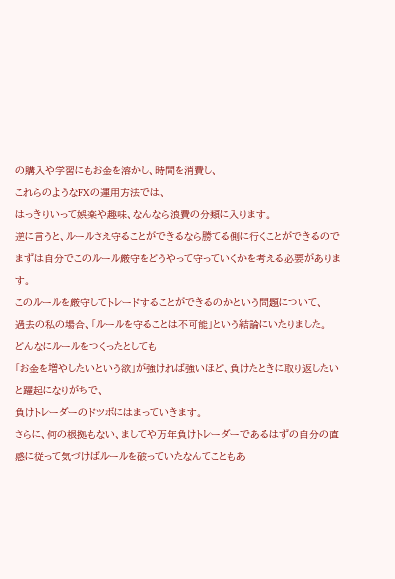の購入や学習にもお金を溶かし、時間を消費し、
これらのようなFXの運用方法では、
はっきりいって娯楽や趣味、なんなら浪費の分類に入ります。
逆に言うと、ルールさえ守ることができるなら勝てる側に行くことができるので
まずは自分でこのルール厳守をどうやって守っていくかを考える必要があります。
このルールを厳守してトレードすることができるのかという問題について、
過去の私の場合、「ルールを守ることは不可能」という結論にいたりました。
どんなにルールをつくったとしても
「お金を増やしたいという欲」が強ければ強いほど、負けたときに取り返したいと躍起になりがちで、
負けトレーダーのドツボにはまっていきます。
さらに、何の根拠もない、ましてや万年負けトレーダーであるはずの自分の直感に従って気づけばルールを破っていたなんてこともあ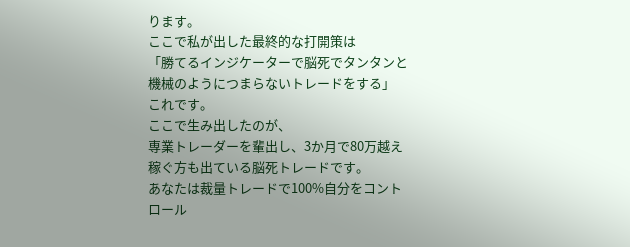ります。
ここで私が出した最終的な打開策は
「勝てるインジケーターで脳死でタンタンと機械のようにつまらないトレードをする」
これです。
ここで生み出したのが、
専業トレーダーを輩出し、3か月で80万越え稼ぐ方も出ている脳死トレードです。
あなたは裁量トレードで100%自分をコントロール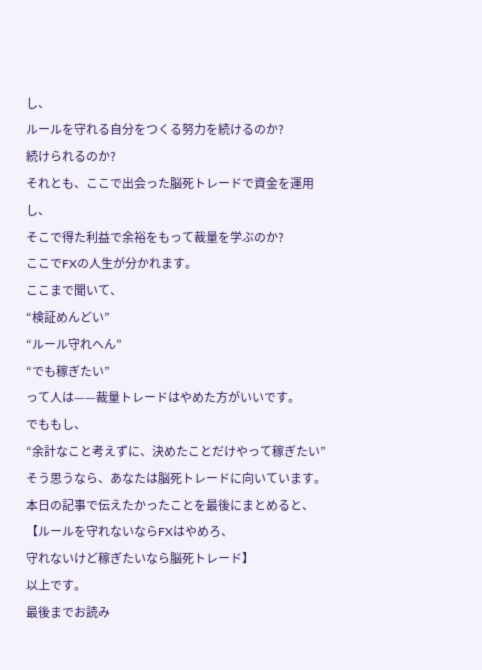し、
ルールを守れる自分をつくる努力を続けるのか?
続けられるのか?
それとも、ここで出会った脳死トレードで資金を運用し、
そこで得た利益で余裕をもって裁量を学ぶのか?
ここでFXの人生が分かれます。
ここまで聞いて、
“検証めんどい”
“ルール守れへん”
“でも稼ぎたい”
って人は——裁量トレードはやめた方がいいです。
でももし、
“余計なこと考えずに、決めたことだけやって稼ぎたい”
そう思うなら、あなたは脳死トレードに向いています。
本日の記事で伝えたかったことを最後にまとめると、
【ルールを守れないならFXはやめろ、
守れないけど稼ぎたいなら脳死トレード】
以上です。
最後までお読み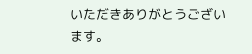いただきありがとうございます。